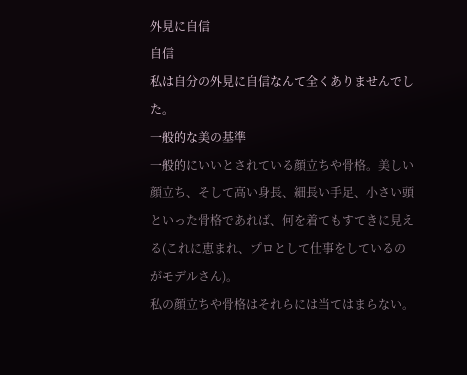外見に自信
自信
私は自分の外見に自信なんて全くありませんでした。
一般的な美の基準
一般的にいいとされている顔立ちや骨格。美しい顔立ち、そして高い身長、細長い手足、小さい頭といった骨格であれば、何を着てもすてきに見える(これに恵まれ、プロとして仕事をしているのがモデルさん)。
私の顔立ちや骨格はそれらには当てはまらない。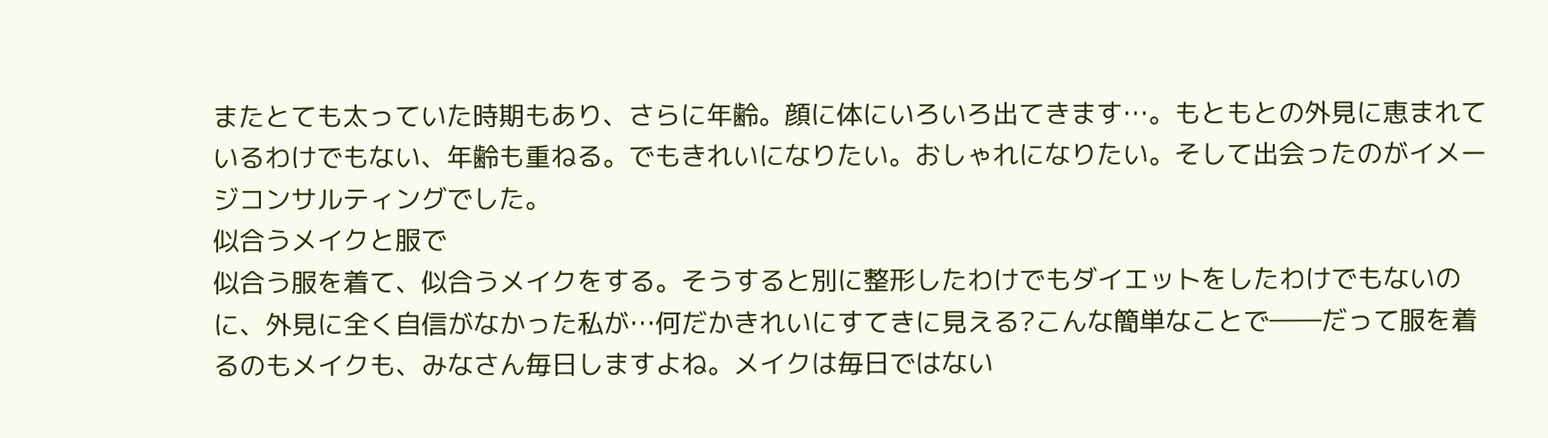またとても太っていた時期もあり、さらに年齢。顔に体にいろいろ出てきます…。もともとの外見に恵まれているわけでもない、年齢も重ねる。でもきれいになりたい。おしゃれになりたい。そして出会ったのがイメージコンサルティングでした。
似合うメイクと服で
似合う服を着て、似合うメイクをする。そうすると別に整形したわけでもダイエットをしたわけでもないのに、外見に全く自信がなかった私が…何だかきれいにすてきに見える?こんな簡単なことで――だって服を着るのもメイクも、みなさん毎日しますよね。メイクは毎日ではない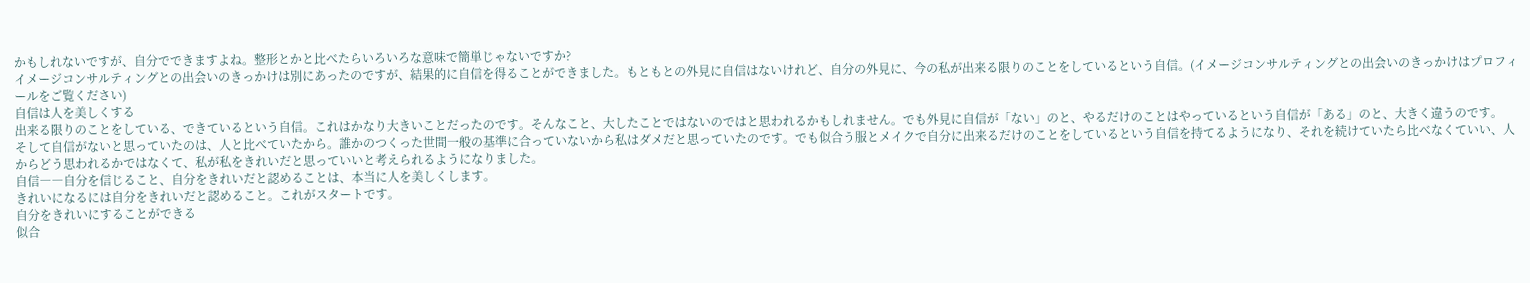かもしれないですが、自分でできますよね。整形とかと比べたらいろいろな意味で簡単じゃないですか?
イメージコンサルティングとの出会いのきっかけは別にあったのですが、結果的に自信を得ることができました。もともとの外見に自信はないけれど、自分の外見に、今の私が出来る限りのことをしているという自信。(イメージコンサルティングとの出会いのきっかけはプロフィールをご覧ください)
自信は人を美しくする
出来る限りのことをしている、できているという自信。これはかなり大きいことだったのです。そんなこと、大したことではないのではと思われるかもしれません。でも外見に自信が「ない」のと、やるだけのことはやっているという自信が「ある」のと、大きく違うのです。
そして自信がないと思っていたのは、人と比べていたから。誰かのつくった世間一般の基準に合っていないから私はダメだと思っていたのです。でも似合う服とメイクで自分に出来るだけのことをしているという自信を持てるようになり、それを続けていたら比べなくていい、人からどう思われるかではなくて、私が私をきれいだと思っていいと考えられるようになりました。
自信――自分を信じること、自分をきれいだと認めることは、本当に人を美しくします。
きれいになるには自分をきれいだと認めること。これがスタートです。
自分をきれいにすることができる
似合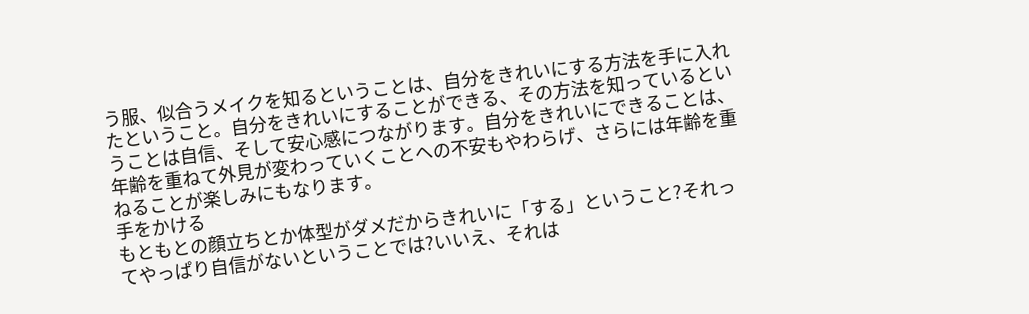う服、似合うメイクを知るということは、自分をきれいにする方法を手に入れたということ。自分をきれいにすることができる、その方法を知っているということは自信、そして安心感につながります。自分をきれいにできることは、年齢を重ねて外見が変わっていくことへの不安もやわらげ、さらには年齢を重ねることが楽しみにもなります。
手をかける
もともとの顔立ちとか体型がダメだからきれいに「する」ということ?それってやっぱり自信がないということでは?いいえ、それは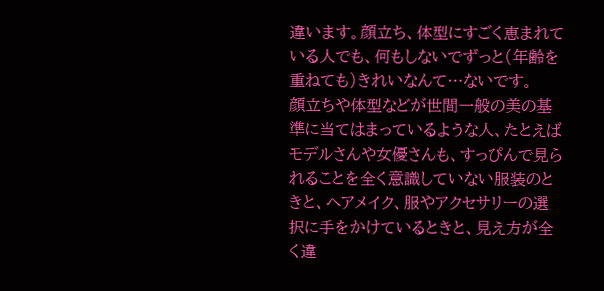違います。顔立ち、体型にすごく恵まれている人でも、何もしないでずっと(年齢を重ねても)きれいなんて…ないです。
顔立ちや体型などが世間一般の美の基準に当てはまっているような人、たとえばモデルさんや女優さんも、すっぴんで見られることを全く意識していない服装のときと、ヘアメイク、服やアクセサリーの選択に手をかけているときと、見え方が全く違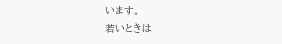います。
若いときは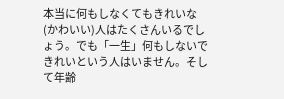本当に何もしなくてもきれいな(かわいい)人はたくさんいるでしょう。でも「一生」何もしないできれいという人はいません。そして年齢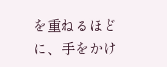を重ねるほどに、手をかけ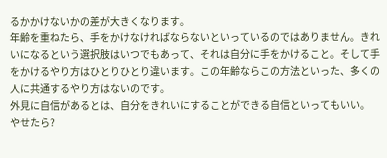るかかけないかの差が大きくなります。
年齢を重ねたら、手をかけなければならないといっているのではありません。きれいになるという選択肢はいつでもあって、それは自分に手をかけること。そして手をかけるやり方はひとりひとり違います。この年齢ならこの方法といった、多くの人に共通するやり方はないのです。
外見に自信があるとは、自分をきれいにすることができる自信といってもいい。
やせたら?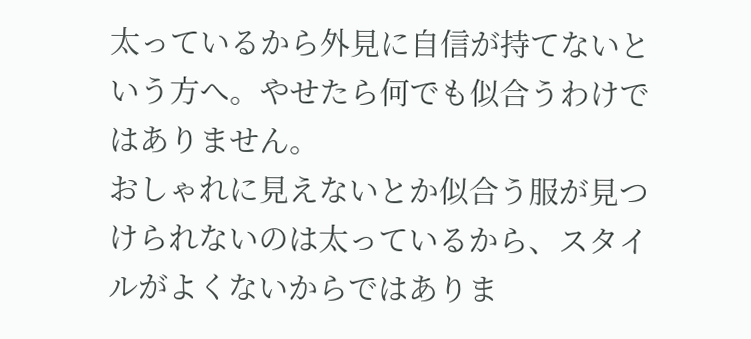太っているから外見に自信が持てないという方へ。やせたら何でも似合うわけではありません。
おしゃれに見えないとか似合う服が見つけられないのは太っているから、スタイルがよくないからではありま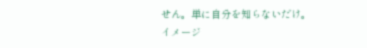せん。単に自分を知らないだけ。
イメージ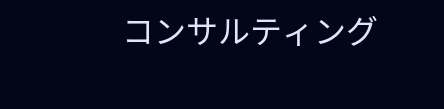コンサルティング